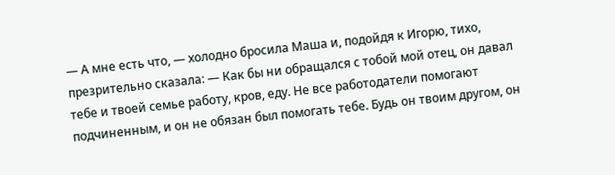— А мне есть что, — холодно бросила Маша и, подойдя к Игорю, тихо, презрительно сказала: — Как бы ни обращался с тобой мой отец, он давал тебе и твоей семье работу, кров, еду. Не все работодатели помогают подчиненным, и он не обязан был помогать тебе. Будь он твоим другом, он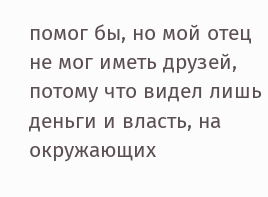помог бы, но мой отец не мог иметь друзей, потому что видел лишь деньги и власть, на окружающих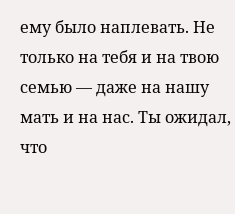ему было наплевать. Не только на тебя и на твою семью — даже на нашу мать и на нас. Ты ожидал, что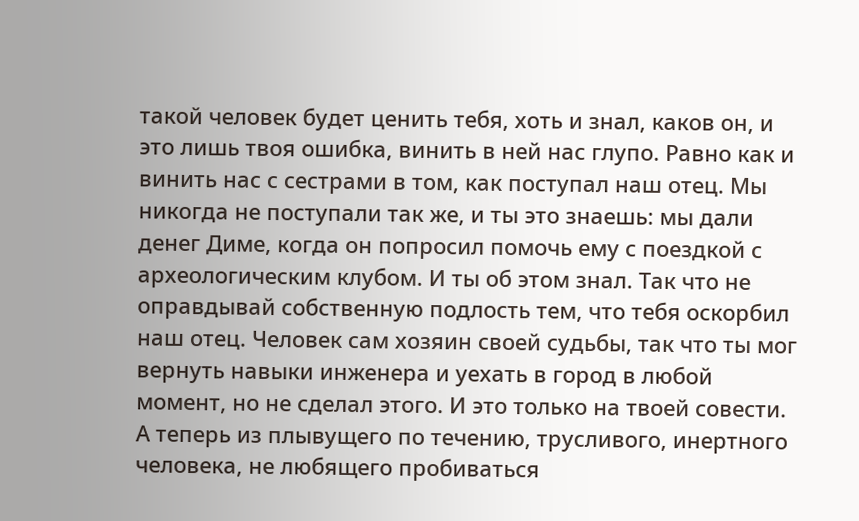такой человек будет ценить тебя, хоть и знал, каков он, и это лишь твоя ошибка, винить в ней нас глупо. Равно как и винить нас с сестрами в том, как поступал наш отец. Мы никогда не поступали так же, и ты это знаешь: мы дали денег Диме, когда он попросил помочь ему с поездкой с археологическим клубом. И ты об этом знал. Так что не оправдывай собственную подлость тем, что тебя оскорбил наш отец. Человек сам хозяин своей судьбы, так что ты мог вернуть навыки инженера и уехать в город в любой момент, но не сделал этого. И это только на твоей совести. А теперь из плывущего по течению, трусливого, инертного человека, не любящего пробиваться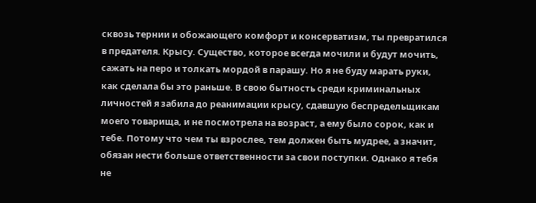сквозь тернии и обожающего комфорт и консерватизм, ты превратился в предателя. Крысу. Существо, которое всегда мочили и будут мочить, сажать на перо и толкать мордой в парашу. Но я не буду марать руки, как сделала бы это раньше. В свою бытность среди криминальных личностей я забила до реанимации крысу, сдавшую беспредельщикам моего товарища, и не посмотрела на возраст, а ему было сорок, как и тебе. Потому что чем ты взрослее, тем должен быть мудрее, а значит, обязан нести больше ответственности за свои поступки. Однако я тебя не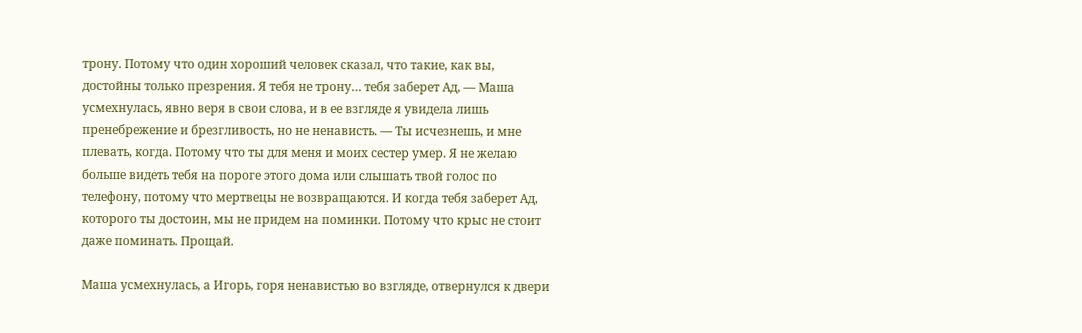трону. Потому что один хороший человек сказал, что такие, как вы, достойны только презрения. Я тебя не трону… тебя заберет Ад, — Маша усмехнулась, явно веря в свои слова, и в ее взгляде я увидела лишь пренебрежение и брезгливость, но не ненависть. — Ты исчезнешь, и мне плевать, когда. Потому что ты для меня и моих сестер умер. Я не желаю больше видеть тебя на пороге этого дома или слышать твой голос по телефону, потому что мертвецы не возвращаются. И когда тебя заберет Ад, которого ты достоин, мы не придем на поминки. Потому что крыс не стоит даже поминать. Прощай.

Маша усмехнулась, а Игорь, горя ненавистью во взгляде, отвернулся к двери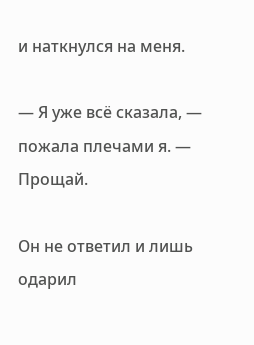и наткнулся на меня.

— Я уже всё сказала, — пожала плечами я. — Прощай.

Он не ответил и лишь одарил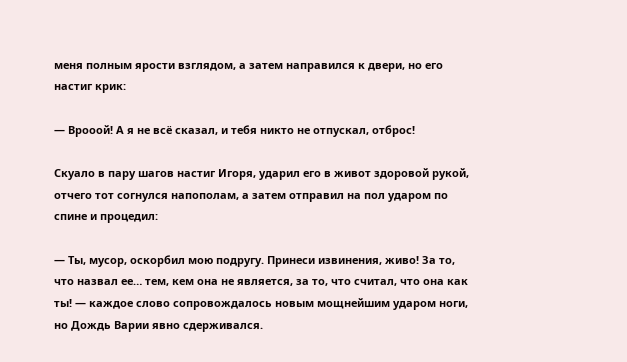меня полным ярости взглядом, а затем направился к двери, но его настиг крик:

— Врооой! А я не всё сказал, и тебя никто не отпускал, отброс!

Скуало в пару шагов настиг Игоря, ударил его в живот здоровой рукой, отчего тот согнулся напополам, а затем отправил на пол ударом по спине и процедил:

— Ты, мусор, оскорбил мою подругу. Принеси извинения, живо! За то, что назвал ее… тем, кем она не является, за то, что считал, что она как ты! — каждое слово сопровождалось новым мощнейшим ударом ноги, но Дождь Варии явно сдерживался.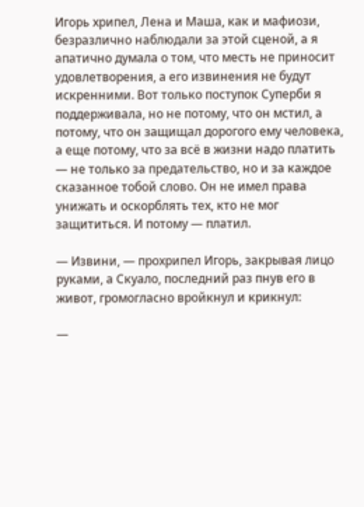Игорь хрипел, Лена и Маша, как и мафиози, безразлично наблюдали за этой сценой, а я апатично думала о том, что месть не приносит удовлетворения, а его извинения не будут искренними. Вот только поступок Суперби я поддерживала, но не потому, что он мстил, а потому, что он защищал дорогого ему человека, а еще потому, что за всё в жизни надо платить — не только за предательство, но и за каждое сказанное тобой слово. Он не имел права унижать и оскорблять тех, кто не мог защититься. И потому — платил.

— Извини, — прохрипел Игорь, закрывая лицо руками, а Скуало, последний раз пнув его в живот, громогласно вройкнул и крикнул:

—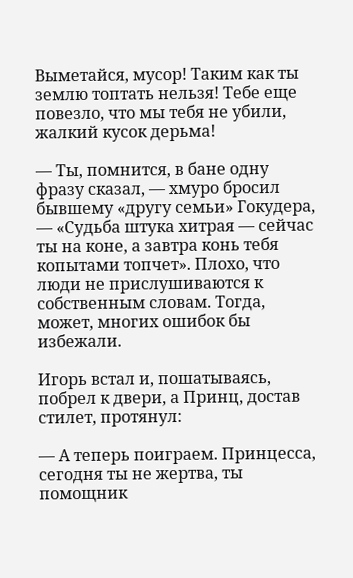Выметайся, мусор! Таким как ты землю топтать нельзя! Тебе еще повезло, что мы тебя не убили, жалкий кусок дерьма!

— Ты, помнится, в бане одну фразу сказал, — хмуро бросил бывшему «другу семьи» Гокудера, — «Судьба штука хитрая — сейчас ты на коне, а завтра конь тебя копытами топчет». Плохо, что люди не прислушиваются к собственным словам. Тогда, может, многих ошибок бы избежали.

Игорь встал и, пошатываясь, побрел к двери, а Принц, достав стилет, протянул:

— А теперь поиграем. Принцесса, сегодня ты не жертва, ты помощник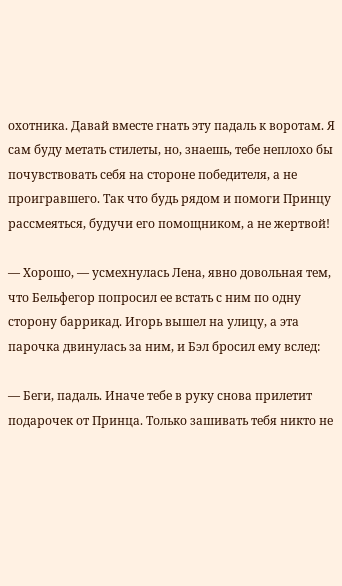охотника. Давай вместе гнать эту падаль к воротам. Я сам буду метать стилеты, но, знаешь, тебе неплохо бы почувствовать себя на стороне победителя, а не проигравшего. Так что будь рядом и помоги Принцу рассмеяться, будучи его помощником, а не жертвой!

— Хорошо, — усмехнулась Лена, явно довольная тем, что Бельфегор попросил ее встать с ним по одну сторону баррикад. Игорь вышел на улицу, а эта парочка двинулась за ним, и Бэл бросил ему вслед:

— Беги, падаль. Иначе тебе в руку снова прилетит подарочек от Принца. Только зашивать тебя никто не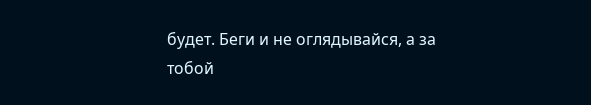будет. Беги и не оглядывайся, а за тобой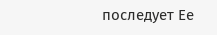последует Ее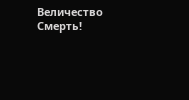Величество Смерть!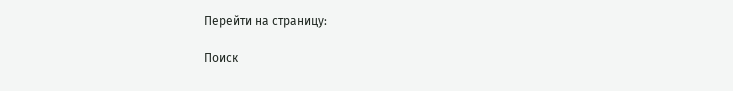Перейти на страницу:

Поиск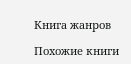Книга жанров

Похожие книги